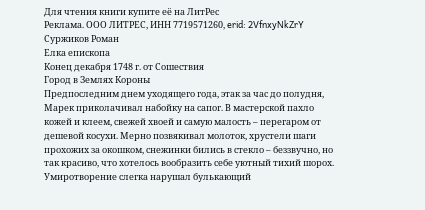Для чтения книги купите её на ЛитРес
Реклама. ООО ЛИТРЕС, ИНН 7719571260, erid: 2VfnxyNkZrY
Суржиков Роман
Елка епископа
Конец декабря 1748 г. от Сошествия
Город в Землях Короны
Предпоследним днем уходящего года, этак за час до полудня, Марек приколачивал набойку на сапог. В мастерской пахло кожей и клеем, свежей хвоей и самую малость – перегаром от дешевой косухи. Мерно позвякивал молоток, хрустели шаги прохожих за окошком, снежинки бились в стекло – беззвучно, но так красиво, что хотелось вообразить себе уютный тихий шорох. Умиротворение слегка нарушал булькающий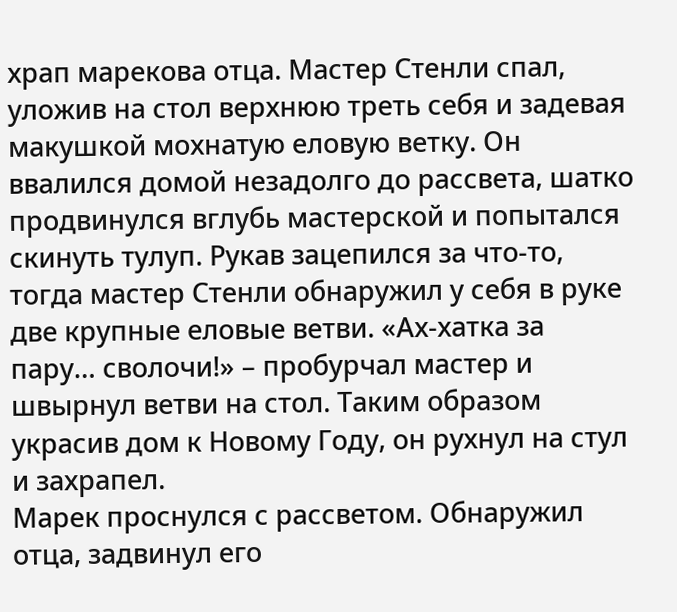храп марекова отца. Мастер Стенли спал, уложив на стол верхнюю треть себя и задевая макушкой мохнатую еловую ветку. Он ввалился домой незадолго до рассвета, шатко продвинулся вглубь мастерской и попытался скинуть тулуп. Рукав зацепился за что-то, тогда мастер Стенли обнаружил у себя в руке две крупные еловые ветви. «Ах-хатка за пару… сволочи!» – пробурчал мастер и швырнул ветви на стол. Таким образом украсив дом к Новому Году, он рухнул на стул и захрапел.
Марек проснулся с рассветом. Обнаружил отца, задвинул его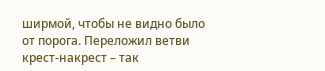ширмой, чтобы не видно было от порога. Переложил ветви крест-накрест – так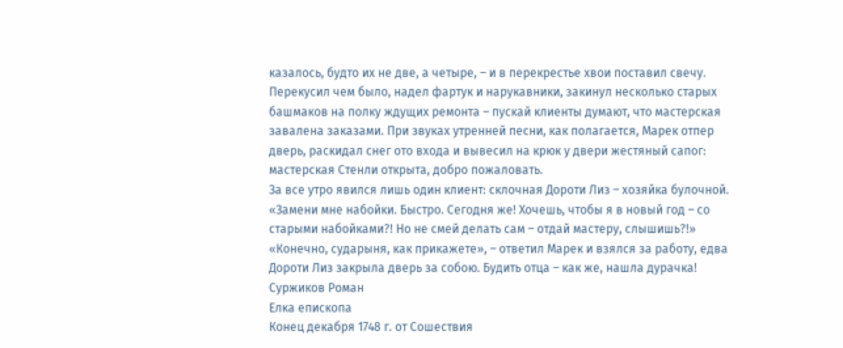казалось, будто их не две, а четыре, – и в перекрестье хвои поставил свечу. Перекусил чем было, надел фартук и нарукавники, закинул несколько старых башмаков на полку ждущих ремонта – пускай клиенты думают, что мастерская завалена заказами. При звуках утренней песни, как полагается, Марек отпер дверь, раскидал снег ото входа и вывесил на крюк у двери жестяный сапог: мастерская Стенли открыта, добро пожаловать.
За все утро явился лишь один клиент: склочная Дороти Лиз – хозяйка булочной. «Замени мне набойки. Быстро. Сегодня же! Хочешь, чтобы я в новый год – со старыми набойками?! Но не смей делать сам – отдай мастеру, слышишь?!» «Конечно, сударыня, как прикажете», – ответил Марек и взялся за работу, едва Дороти Лиз закрыла дверь за собою. Будить отца – как же, нашла дурачка!
Суржиков Роман
Елка епископа
Конец декабря 1748 г. от Сошествия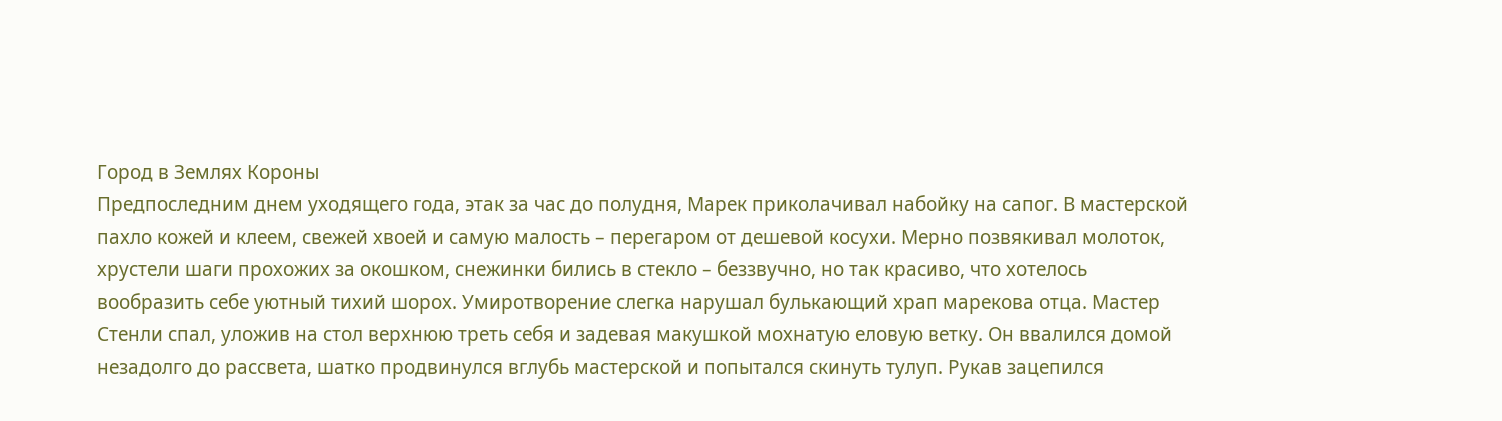Город в Землях Короны
Предпоследним днем уходящего года, этак за час до полудня, Марек приколачивал набойку на сапог. В мастерской пахло кожей и клеем, свежей хвоей и самую малость – перегаром от дешевой косухи. Мерно позвякивал молоток, хрустели шаги прохожих за окошком, снежинки бились в стекло – беззвучно, но так красиво, что хотелось вообразить себе уютный тихий шорох. Умиротворение слегка нарушал булькающий храп марекова отца. Мастер Стенли спал, уложив на стол верхнюю треть себя и задевая макушкой мохнатую еловую ветку. Он ввалился домой незадолго до рассвета, шатко продвинулся вглубь мастерской и попытался скинуть тулуп. Рукав зацепился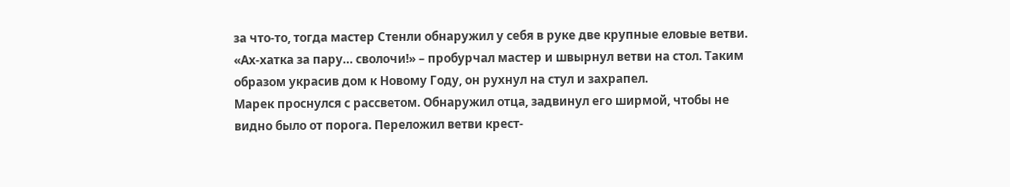за что-то, тогда мастер Стенли обнаружил у себя в руке две крупные еловые ветви. «Ах-хатка за пару… сволочи!» – пробурчал мастер и швырнул ветви на стол. Таким образом украсив дом к Новому Году, он рухнул на стул и захрапел.
Марек проснулся с рассветом. Обнаружил отца, задвинул его ширмой, чтобы не видно было от порога. Переложил ветви крест-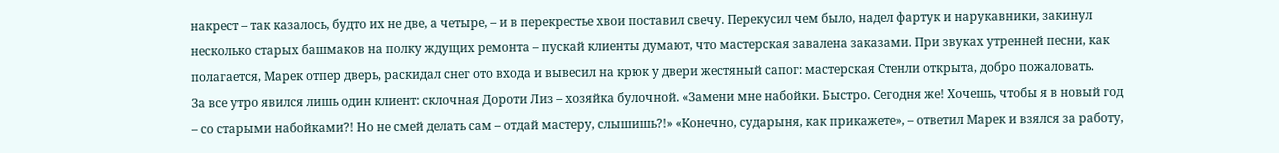накрест – так казалось, будто их не две, а четыре, – и в перекрестье хвои поставил свечу. Перекусил чем было, надел фартук и нарукавники, закинул несколько старых башмаков на полку ждущих ремонта – пускай клиенты думают, что мастерская завалена заказами. При звуках утренней песни, как полагается, Марек отпер дверь, раскидал снег ото входа и вывесил на крюк у двери жестяный сапог: мастерская Стенли открыта, добро пожаловать.
За все утро явился лишь один клиент: склочная Дороти Лиз – хозяйка булочной. «Замени мне набойки. Быстро. Сегодня же! Хочешь, чтобы я в новый год – со старыми набойками?! Но не смей делать сам – отдай мастеру, слышишь?!» «Конечно, сударыня, как прикажете», – ответил Марек и взялся за работу,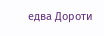едва Дороти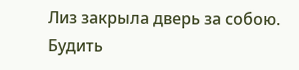Лиз закрыла дверь за собою. Будить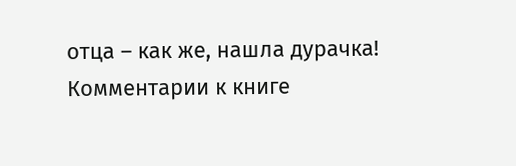отца – как же, нашла дурачка!
Комментарии к книге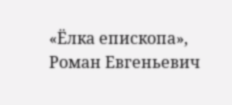«Ёлка епископа», Роман Евгеньевич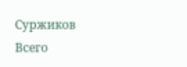Суржиков
Всего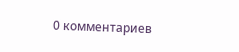0 комментариев